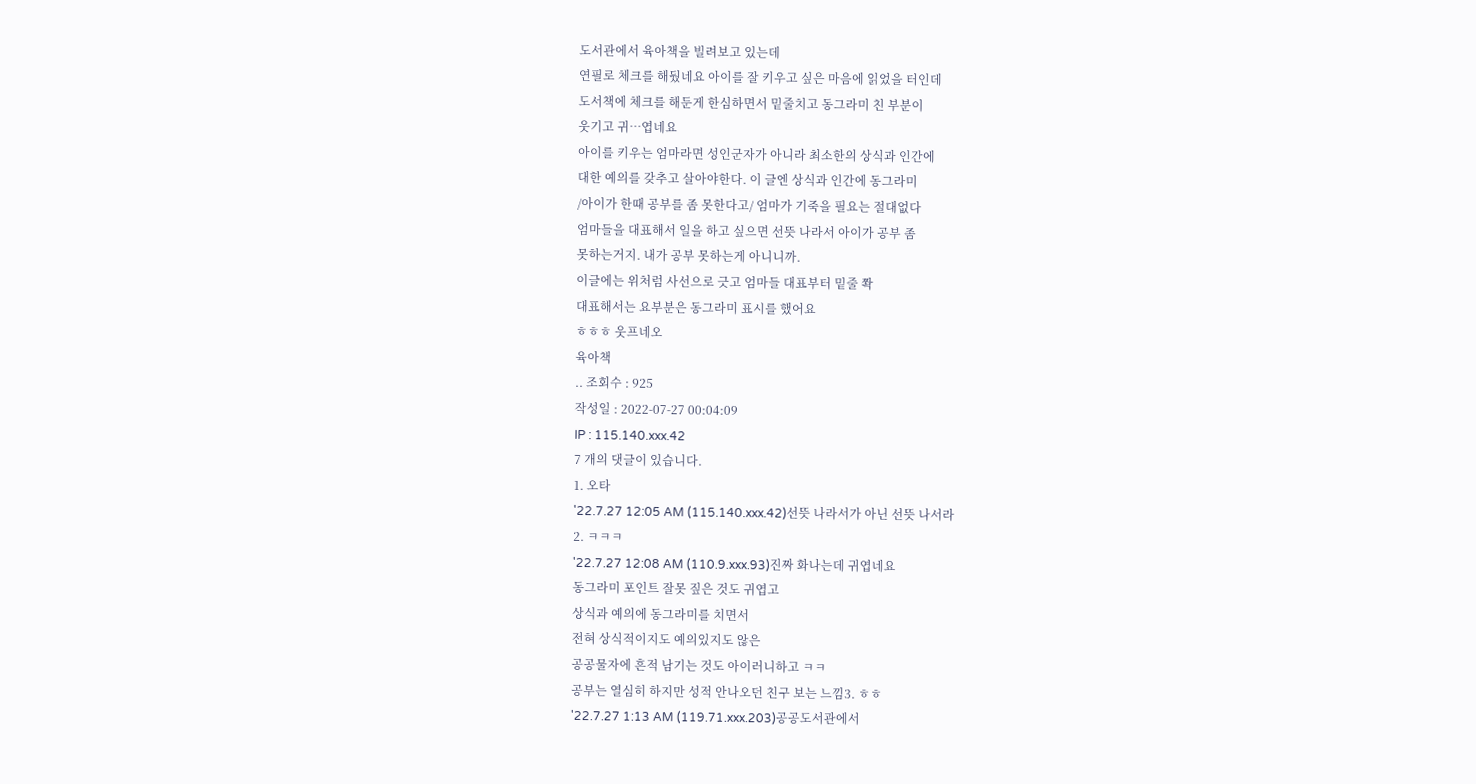도서관에서 육아책을 빌려보고 있는데
연필로 체크를 해뒀네요 아이를 잘 키우고 싶은 마음에 읽었을 터인데
도서책에 체크를 해둔게 한심하면서 밑줄치고 동그라미 친 부분이
웃기고 귀…엽네요
아이를 키우는 엄마라면 성인군자가 아니라 최소한의 상식과 인간에
대한 예의를 갖추고 살아야한다. 이 글엔 상식과 인간에 동그라미
/아이가 한때 공부를 좀 못한다고/ 엄마가 기죽을 필요는 절대없다
엄마들을 대표해서 일을 하고 싶으면 선뜻 나라서 아이가 공부 좀
못하는거지. 내가 공부 못하는게 아니니까.
이글에는 위처럼 사선으로 긋고 엄마들 대표부터 밑줄 쫙
대표해서는 요부분은 동그라미 표시를 했어요
ㅎㅎㅎ 웃프네오
육아책
.. 조회수 : 925
작성일 : 2022-07-27 00:04:09
IP : 115.140.xxx.42
7 개의 댓글이 있습니다.
1. 오타
'22.7.27 12:05 AM (115.140.xxx.42)선뜻 나라서가 아닌 선뜻 나서라
2. ㅋㅋㅋ
'22.7.27 12:08 AM (110.9.xxx.93)진짜 화나는데 귀엽네요
동그라미 포인트 잘못 짚은 것도 귀엽고
상식과 예의에 동그라미를 치면서
전혀 상식적이지도 예의있지도 않은
공공물자에 흔적 남기는 것도 아이러니하고 ㅋㅋ
공부는 열심히 하지만 성적 안나오던 친구 보는 느낌3. ㅎㅎ
'22.7.27 1:13 AM (119.71.xxx.203)공공도서관에서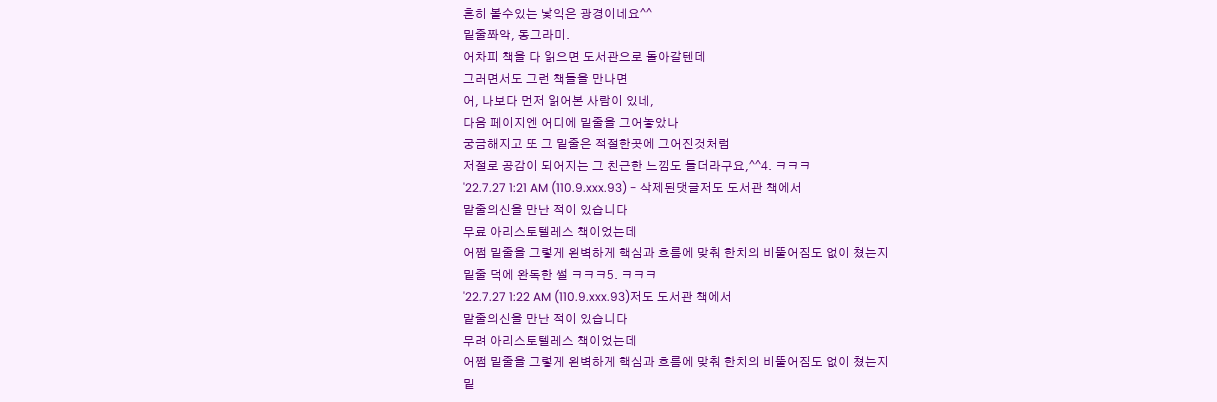흔히 볼수있는 낯익은 광경이네요^^
밑줄쫘악, 동그라미.
어차피 책을 다 읽으면 도서관으로 돌아갈텐데
그러면서도 그런 책들을 만나면
어, 나보다 먼저 읽어본 사람이 있네,
다음 페이지엔 어디에 밑줄을 그어놓았나
궁금해지고 또 그 밑줄은 적절한곳에 그어진것처럼
저절로 공감이 되어지는 그 친근한 느낌도 들더라구요,^^4. ㅋㅋㅋ
'22.7.27 1:21 AM (110.9.xxx.93) - 삭제된댓글저도 도서관 책에서
맡줄의신을 만난 적이 있습니다
무료 아리스토텔레스 책이었는데
어쩜 밑줄을 그렇게 왼벽하게 핵심과 흐름에 맞춰 한치의 비뚤어짐도 없이 쳤는지
밑줄 덕에 완독한 썰 ㅋㅋㅋ5. ㅋㅋㅋ
'22.7.27 1:22 AM (110.9.xxx.93)저도 도서관 책에서
맡줄의신을 만난 적이 있습니다
무려 아리스토텔레스 책이었는데
어쩜 밑줄을 그렇게 왼벽하게 핵심과 흐름에 맞춰 한치의 비뚤어짐도 없이 쳤는지
밑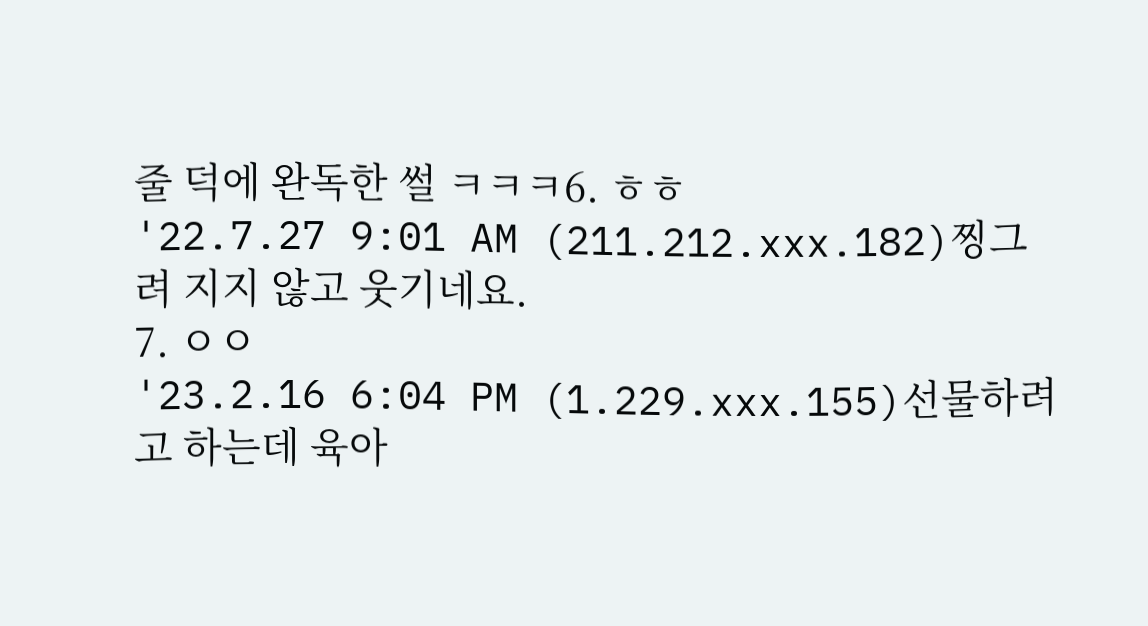줄 덕에 완독한 썰 ㅋㅋㅋ6. ㅎㅎ
'22.7.27 9:01 AM (211.212.xxx.182)찡그려 지지 않고 웃기네요.
7. ㅇㅇ
'23.2.16 6:04 PM (1.229.xxx.155)선물하려고 하는데 육아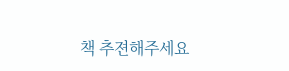책 추젼해주세요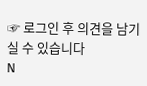☞ 로그인 후 의견을 남기실 수 있습니다
N